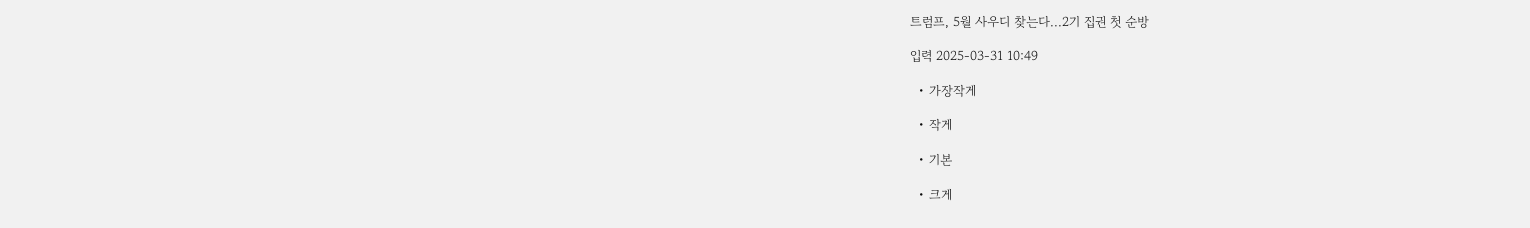트럼프, 5월 사우디 찾는다...2기 집권 첫 순방

입력 2025-03-31 10:49

  • 가장작게

  • 작게

  • 기본

  • 크게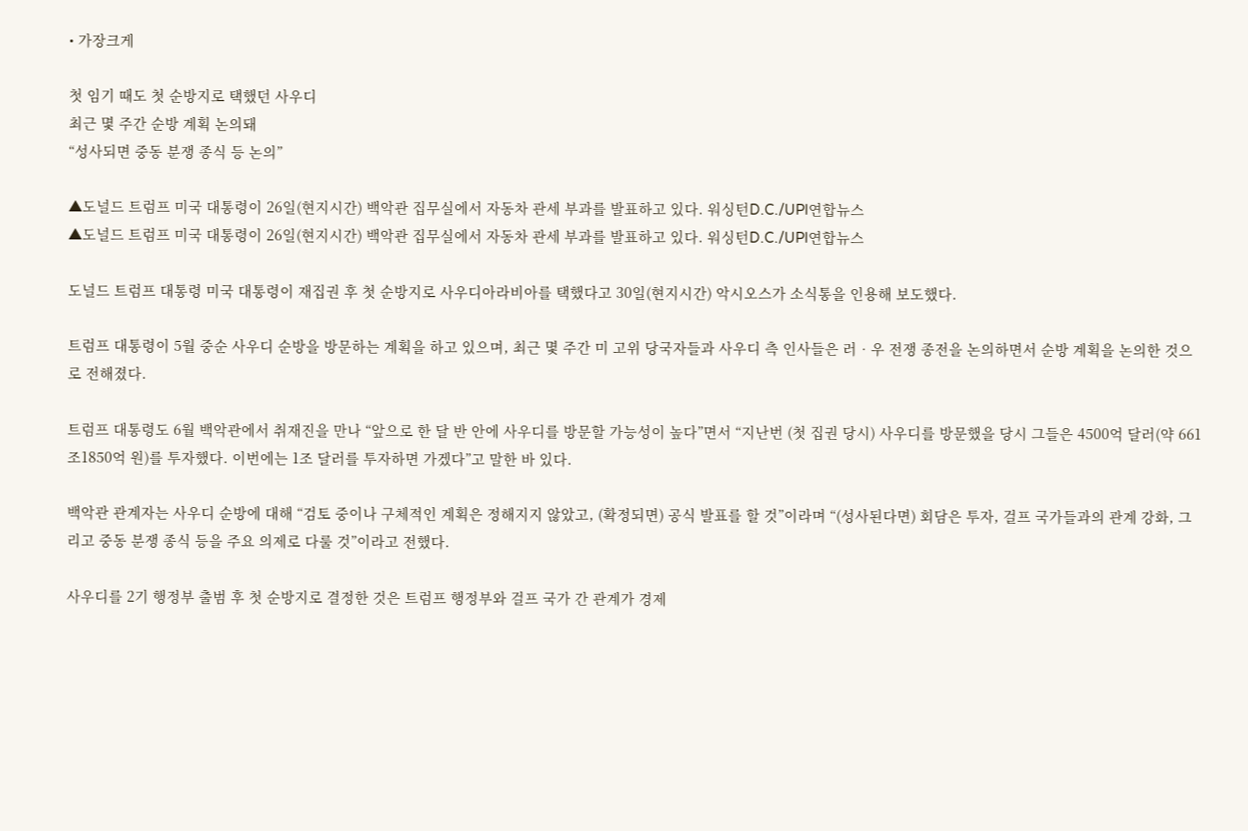• 가장크게

첫 임기 때도 첫 순방지로 택했던 사우디
최근 몇 주간 순방 계획 논의돼
“성사되면 중동 분쟁 종식 등 논의”

▲도널드 트럼프 미국 대통령이 26일(현지시간) 백악관 집무실에서 자동차 관세 부과를 발표하고 있다. 워싱턴D.C./UPI연합뉴스
▲도널드 트럼프 미국 대통령이 26일(현지시간) 백악관 집무실에서 자동차 관세 부과를 발표하고 있다. 워싱턴D.C./UPI연합뉴스

도널드 트럼프 대통령 미국 대통령이 재집권 후 첫 순방지로 사우디아라비아를 택했다고 30일(현지시간) 악시오스가 소식통을 인용해 보도했다.

트럼프 대통령이 5월 중순 사우디 순방을 방문하는 계획을 하고 있으며, 최근 몇 주간 미 고위 당국자들과 사우디 측 인사들은 러‧우 전쟁 종전을 논의하면서 순방 계획을 논의한 것으로 전해졌다.

트럼프 대통령도 6월 백악관에서 취재진을 만나 “앞으로 한 달 반 안에 사우디를 방문할 가능성이 높다”면서 “지난번 (첫 집권 당시) 사우디를 방문했을 당시 그들은 4500억 달러(약 661조1850억 원)를 투자했다. 이번에는 1조 달러를 투자하면 가겠다”고 말한 바 있다.

백악관 관계자는 사우디 순방에 대해 “검토 중이나 구체적인 계획은 정해지지 않았고, (확정되면) 공식 발표를 할 것”이라며 “(성사된다면) 회담은 투자, 걸프 국가들과의 관계 강화, 그리고 중동 분쟁 종식 등을 주요 의제로 다룰 것”이라고 전했다.

사우디를 2기 행정부 출범 후 첫 순방지로 결정한 것은 트럼프 행정부와 걸프 국가 간 관계가 경제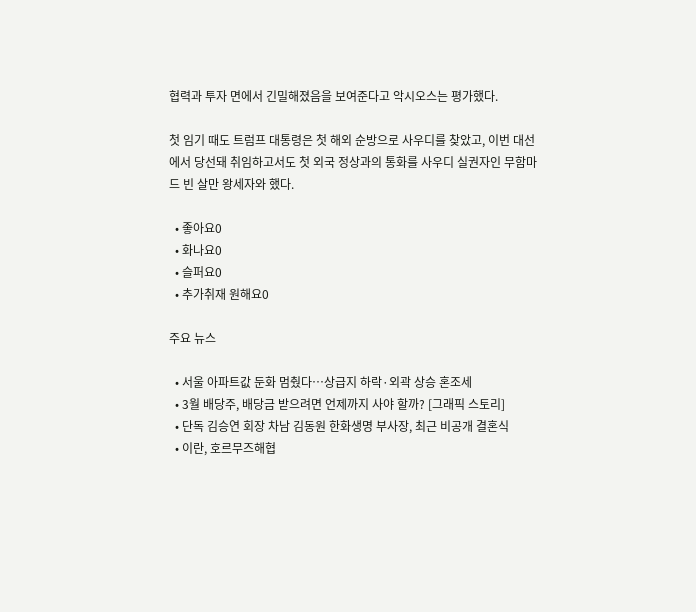협력과 투자 면에서 긴밀해졌음을 보여준다고 악시오스는 평가했다.

첫 임기 때도 트럼프 대통령은 첫 해외 순방으로 사우디를 찾았고, 이번 대선에서 당선돼 취임하고서도 첫 외국 정상과의 통화를 사우디 실권자인 무함마드 빈 살만 왕세자와 했다.

  • 좋아요0
  • 화나요0
  • 슬퍼요0
  • 추가취재 원해요0

주요 뉴스

  • 서울 아파트값 둔화 멈췄다⋯상급지 하락·외곽 상승 혼조세
  • 3월 배당주, 배당금 받으려면 언제까지 사야 할까? [그래픽 스토리]
  • 단독 김승연 회장 차남 김동원 한화생명 부사장, 최근 비공개 결혼식
  • 이란, 호르무즈해협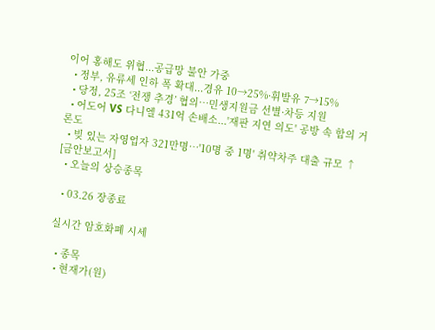이어 홍해도 위협...공급망 불안 가중
  • 정부, 유류세 인하 폭 확대...경유 10→25%·휘발유 7→15%
  • 당정, 25조 ‘전쟁 추경’ 협의…민생지원금 선별·차등 지원
  • 어도어 VS 다니엘 431억 손배소...'재판 지연 의도' 공방 속 합의 거론도
  • 빚 있는 자영업자 321만명…'10명 중 1명' 취약차주 대출 규모 ↑ [금안보고서]
  • 오늘의 상승종목

  • 03.26 장종료

실시간 암호화폐 시세

  • 종목
  • 현재가(원)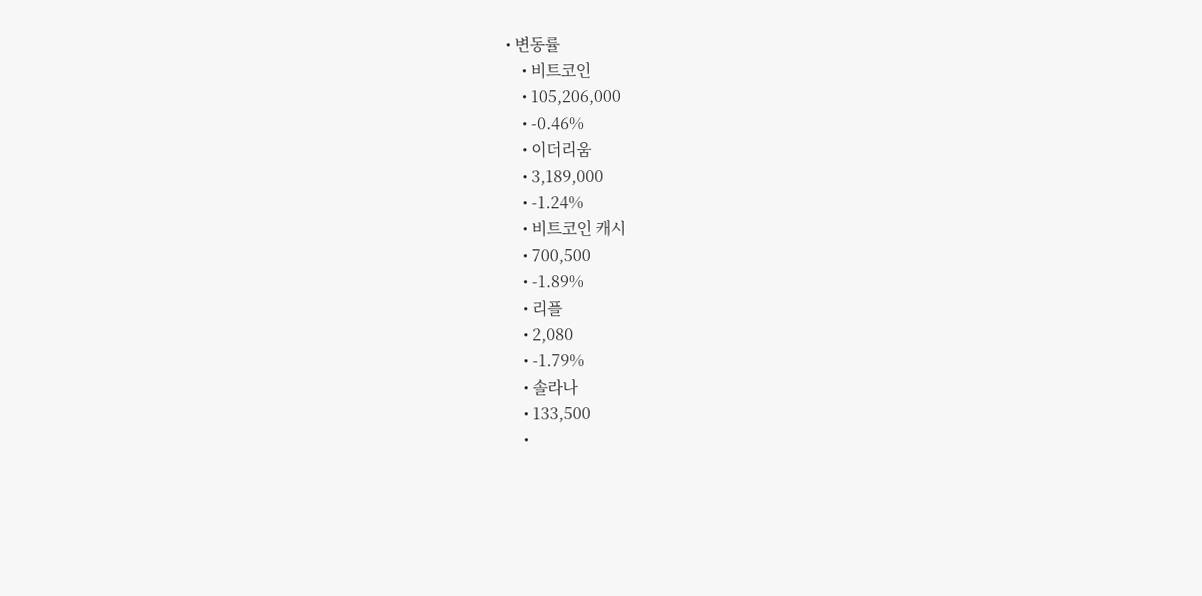• 변동률
    • 비트코인
    • 105,206,000
    • -0.46%
    • 이더리움
    • 3,189,000
    • -1.24%
    • 비트코인 캐시
    • 700,500
    • -1.89%
    • 리플
    • 2,080
    • -1.79%
    • 솔라나
    • 133,500
    •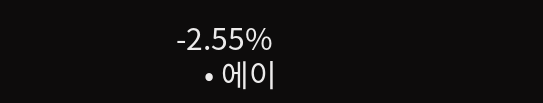-2.55%
    • 에이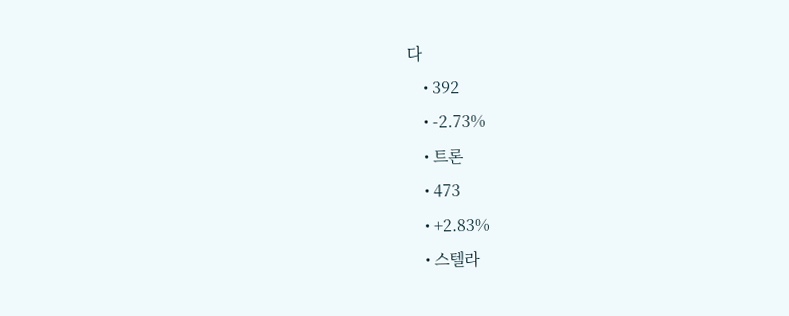다
    • 392
    • -2.73%
    • 트론
    • 473
    • +2.83%
    • 스텔라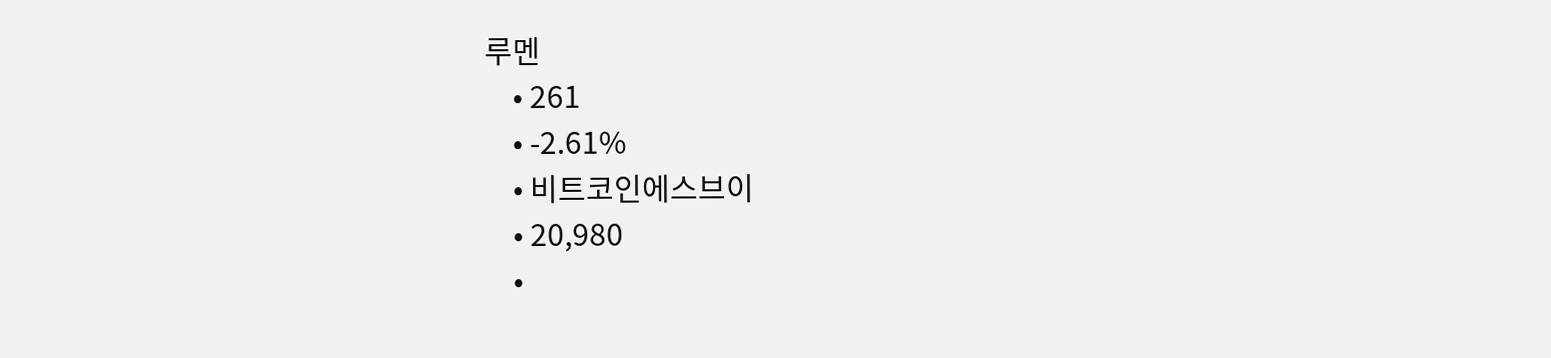루멘
    • 261
    • -2.61%
    • 비트코인에스브이
    • 20,980
    •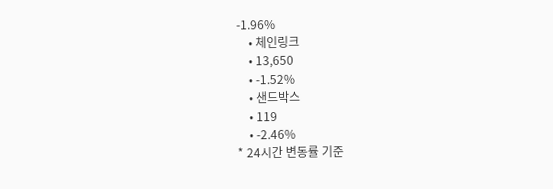-1.96%
    • 체인링크
    • 13,650
    • -1.52%
    • 샌드박스
    • 119
    • -2.46%
* 24시간 변동률 기준